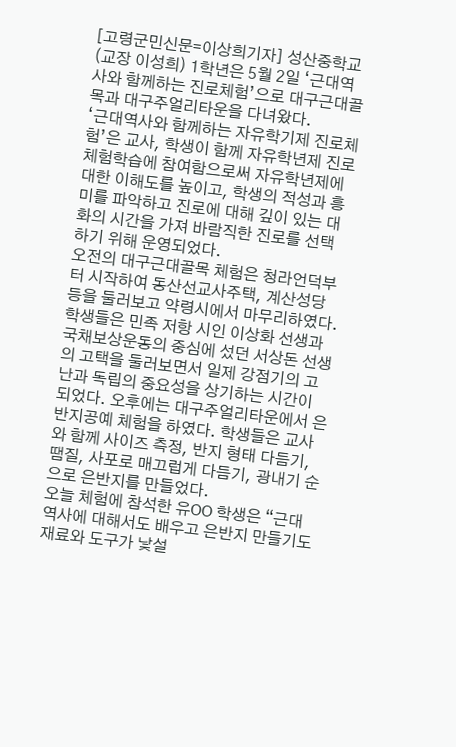[고령군민신문=이상희기자] 성산중학교(교장 이성희) 1학년은 5월 2일 ‘근대역사와 함께하는 진로체험’으로 대구근대골목과 대구주얼리타운을 다녀왔다.
‘근대역사와 함께하는 자유학기제 진로체험’은 교사, 학생이 함께 자유학년제 진로체험학습에 참여함으로써 자유학년제에 대한 이해도를 높이고, 학생의 적성과 흥미를 파악하고 진로에 대해 깊이 있는 대화의 시간을 가져 바람직한 진로를 선택하기 위해 운영되었다.
오전의 대구근대골목 체험은 청라언덕부터 시작하여 동산선교사주택, 계산성당 등을 둘러보고 약령시에서 마무리하였다. 학생들은 민족 저항 시인 이상화 선생과 국채보상운동의 중심에 섰던 서상돈 선생의 고택을 둘러보면서 일제 강점기의 고난과 독립의 중요성을 상기하는 시간이 되었다. 오후에는 대구주얼리타운에서 은반지공예 체험을 하였다. 학생들은 교사와 함께 사이즈 측정, 반지 형태 다듬기, 땜질, 사포로 매끄럽게 다듬기, 광내기 순으로 은반지를 만들었다.
오늘 체험에 참석한 유OO 학생은 “근대역사에 대해서도 배우고 은반지 만들기도 재료와 도구가 낯설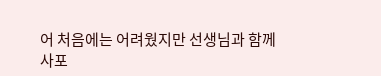어 처음에는 어려웠지만 선생님과 함께 사포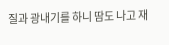질과 광내기를 하니 땀도 나고 재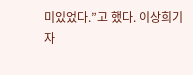미있었다.”고 했다. 이상희기자